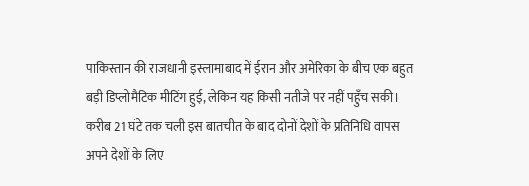पाकिस्तान की राजधानी इस्लामाबाद में ईरान और अमेरिका के बीच एक बहुत बड़ी डिप्लोमैटिक मीटिंग हुई, लेकिन यह किसी नतीजे पर नहीं पहुँच सकी। करीब 21 घंटे तक चली इस बातचीत के बाद दोनों देशों के प्रतिनिधि वापस अपने देशों के लिए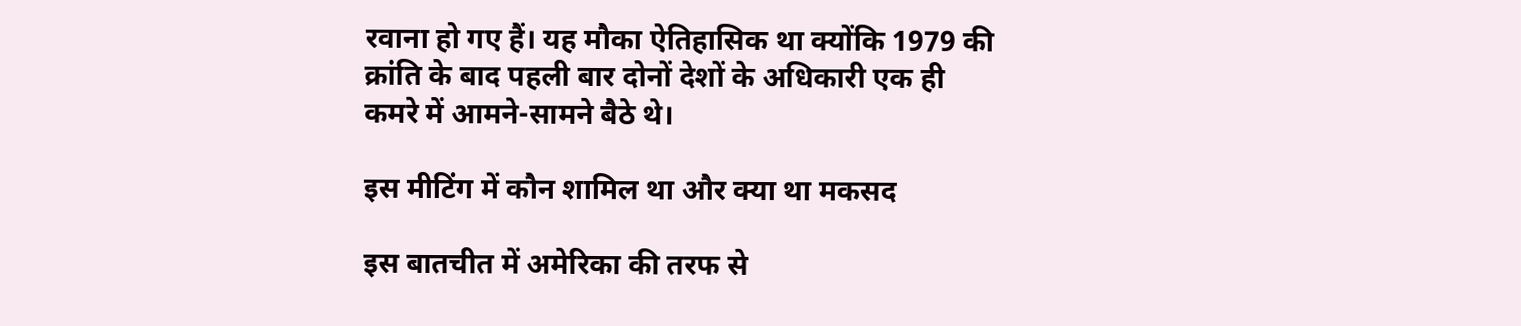रवाना हो गए हैं। यह मौका ऐतिहासिक था क्योंकि 1979 की क्रांति के बाद पहली बार दोनों देशों के अधिकारी एक ही कमरे में आमने-सामने बैठे थे।

इस मीटिंग में कौन शामिल था और क्या था मकसद

इस बातचीत में अमेरिका की तरफ से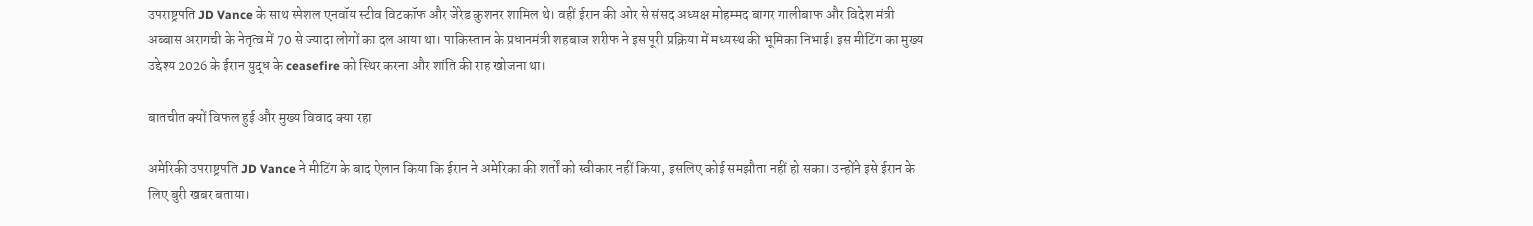उपराष्ट्रपति JD Vance के साथ स्पेशल एनवॉय स्टीव विटकॉफ और जेरेड कुशनर शामिल थे। वहीं ईरान की ओर से संसद अध्यक्ष मोहम्मद बागर गालीबाफ और विदेश मंत्री अब्बास अरागची के नेतृत्व में 70 से ज्यादा लोगों का दल आया था। पाकिस्तान के प्रधानमंत्री शहबाज शरीफ ने इस पूरी प्रक्रिया में मध्यस्थ की भूमिका निभाई। इस मीटिंग का मुख्य उद्देश्य 2026 के ईरान युद्ध के ceasefire को स्थिर करना और शांति की राह खोजना था।

बातचीत क्यों विफल हुई और मुख्य विवाद क्या रहा

अमेरिकी उपराष्ट्रपति JD Vance ने मीटिंग के बाद ऐलान किया कि ईरान ने अमेरिका की शर्तों को स्वीकार नहीं किया, इसलिए कोई समझौता नहीं हो सका। उन्होंने इसे ईरान के लिए बुरी खबर बताया।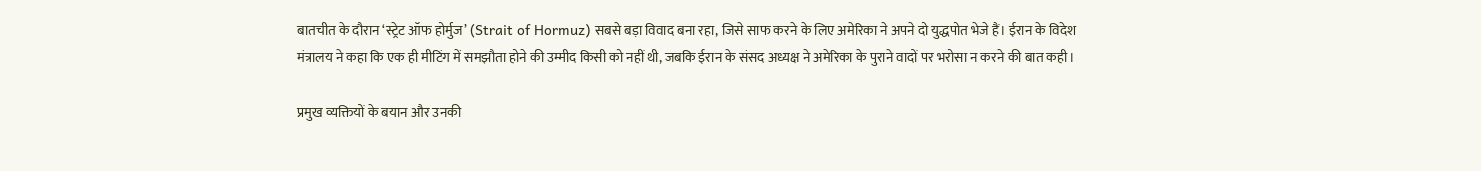बातचीत के दौरान ‘स्ट्रेट ऑफ होर्मुज’ (Strait of Hormuz) सबसे बड़ा विवाद बना रहा, जिसे साफ करने के लिए अमेरिका ने अपने दो युद्धपोत भेजे हैं। ईरान के विदेश मंत्रालय ने कहा कि एक ही मीटिंग में समझौता होने की उम्मीद किसी को नहीं थी, जबकि ईरान के संसद अध्यक्ष ने अमेरिका के पुराने वादों पर भरोसा न करने की बात कही।

प्रमुख व्यक्तियों के बयान और उनकी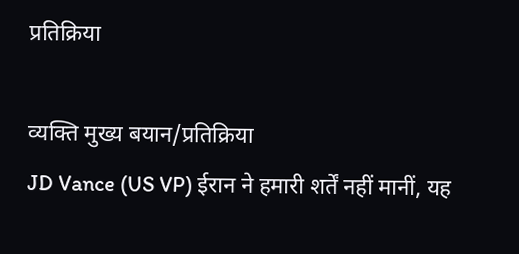प्रतिक्रिया

व्यक्ति मुख्य बयान/प्रतिक्रिया
JD Vance (US VP) ईरान ने हमारी शर्तें नहीं मानीं, यह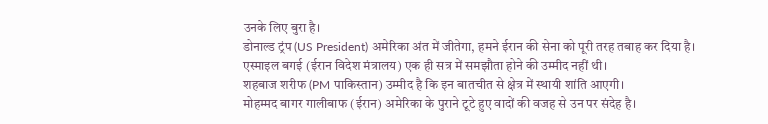उनके लिए बुरा है।
डोनाल्ड ट्रंप (US President) अमेरिका अंत में जीतेगा, हमने ईरान की सेना को पूरी तरह तबाह कर दिया है।
एस्माइल बगई (ईरान विदेश मंत्रालय) एक ही सत्र में समझौता होने की उम्मीद नहीं थी।
शहबाज शरीफ (PM पाकिस्तान) उम्मीद है कि इन बातचीत से क्षेत्र में स्थायी शांति आएगी।
मोहम्मद बागर गालीबाफ (ईरान) अमेरिका के पुराने टूटे हुए वादों की वजह से उन पर संदेह है।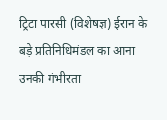ट्रिटा पारसी (विशेषज्ञ) ईरान के बड़े प्रतिनिधिमंडल का आना उनकी गंभीरता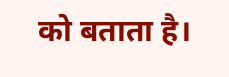को बताता है।